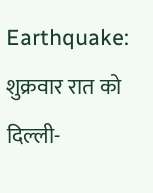Earthquake: शुक्रवार रात को दिल्ली-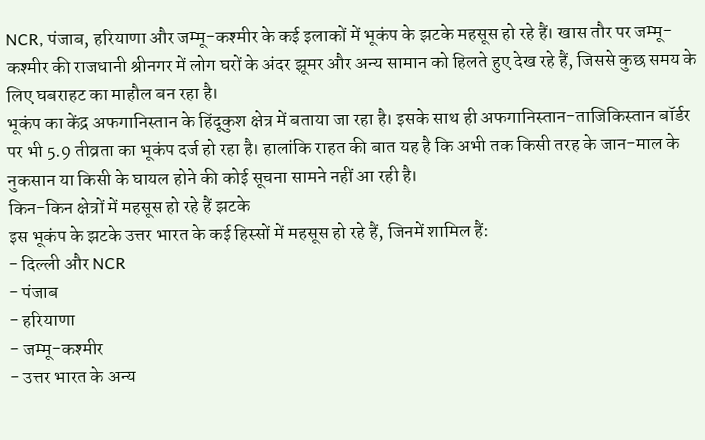NCR, पंजाब, हरियाणा और जम्मू-कश्मीर के कई इलाकों में भूकंप के झटके महसूस हो रहे हैं। खास तौर पर जम्मू-कश्मीर की राजधानी श्रीनगर में लोग घरों के अंदर झूमर और अन्य सामान को हिलते हुए देख रहे हैं, जिससे कुछ समय के लिए घबराहट का माहौल बन रहा है।
भूकंप का केंद्र अफगानिस्तान के हिंदूकुश क्षेत्र में बताया जा रहा है। इसके साथ ही अफगानिस्तान-ताजिकिस्तान बॉर्डर पर भी 5.9 तीव्रता का भूकंप दर्ज हो रहा है। हालांकि राहत की बात यह है कि अभी तक किसी तरह के जान-माल के नुकसान या किसी के घायल होने की कोई सूचना सामने नहीं आ रही है।
किन-किन क्षेत्रों में महसूस हो रहे हैं झटके
इस भूकंप के झटके उत्तर भारत के कई हिस्सों में महसूस हो रहे हैं, जिनमें शामिल हैं:
- दिल्ली और NCR
- पंजाब
- हरियाणा
- जम्मू-कश्मीर
- उत्तर भारत के अन्य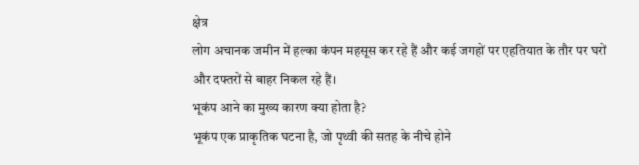क्षेत्र
लोग अचानक जमीन में हल्का कंपन महसूस कर रहे हैं और कई जगहों पर एहतियात के तौर पर घरों और दफ्तरों से बाहर निकल रहे हैं।
भूकंप आने का मुख्य कारण क्या होता है?
भूकंप एक प्राकृतिक घटना है, जो पृथ्वी की सतह के नीचे होने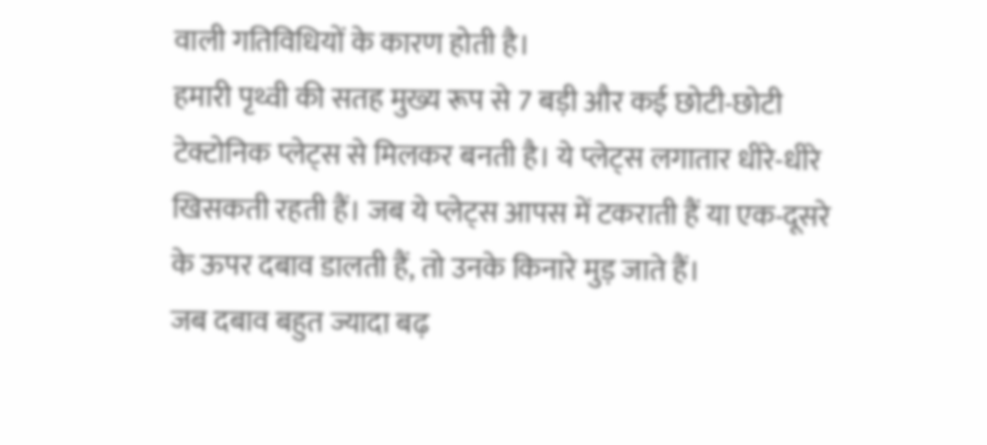वाली गतिविधियों के कारण होती है।
हमारी पृथ्वी की सतह मुख्य रूप से 7 बड़ी और कई छोटी-छोटी टेक्टोनिक प्लेट्स से मिलकर बनती है। ये प्लेट्स लगातार धीरे-धीरे खिसकती रहती हैं। जब ये प्लेट्स आपस में टकराती हैं या एक-दूसरे के ऊपर दबाव डालती हैं, तो उनके किनारे मुड़ जाते हैं।
जब दबाव बहुत ज्यादा बढ़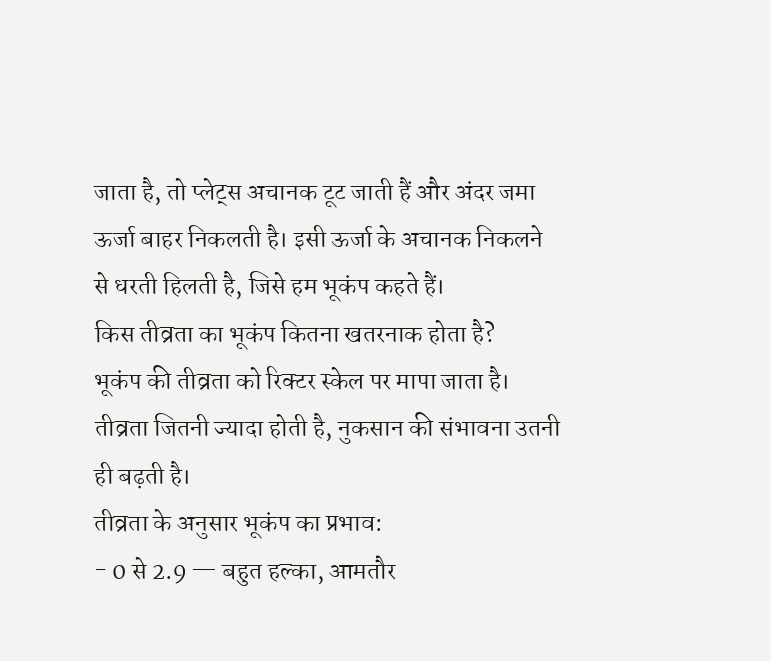जाता है, तो प्लेट्स अचानक टूट जाती हैं और अंदर जमा ऊर्जा बाहर निकलती है। इसी ऊर्जा के अचानक निकलने से धरती हिलती है, जिसे हम भूकंप कहते हैं।
किस तीव्रता का भूकंप कितना खतरनाक होता है?
भूकंप की तीव्रता को रिक्टर स्केल पर मापा जाता है। तीव्रता जितनी ज्यादा होती है, नुकसान की संभावना उतनी ही बढ़ती है।
तीव्रता के अनुसार भूकंप का प्रभाव:
- 0 से 2.9 — बहुत हल्का, आमतौर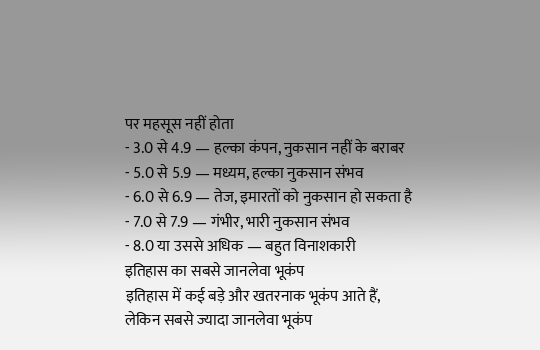पर महसूस नहीं होता
- 3.0 से 4.9 — हल्का कंपन, नुकसान नहीं के बराबर
- 5.0 से 5.9 — मध्यम, हल्का नुकसान संभव
- 6.0 से 6.9 — तेज, इमारतों को नुकसान हो सकता है
- 7.0 से 7.9 — गंभीर, भारी नुकसान संभव
- 8.0 या उससे अधिक — बहुत विनाशकारी
इतिहास का सबसे जानलेवा भूकंप
इतिहास में कई बड़े और खतरनाक भूकंप आते हैं, लेकिन सबसे ज्यादा जानलेवा भूकंप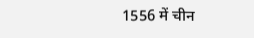1556 में चीन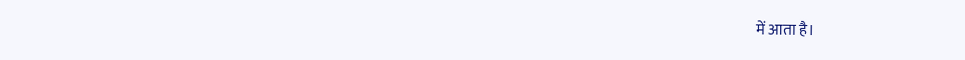में आता है।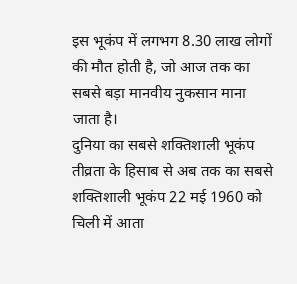इस भूकंप में लगभग 8.30 लाख लोगों की मौत होती है, जो आज तक का सबसे बड़ा मानवीय नुकसान माना जाता है।
दुनिया का सबसे शक्तिशाली भूकंप
तीव्रता के हिसाब से अब तक का सबसे शक्तिशाली भूकंप 22 मई 1960 को चिली में आता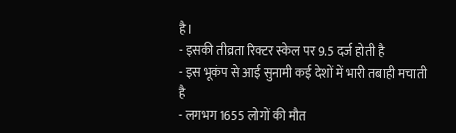है।
- इसकी तीव्रता रिक्टर स्केल पर 9.5 दर्ज होती है
- इस भूकंप से आई सुनामी कई देशों में भारी तबाही मचाती है
- लगभग 1655 लोगों की मौत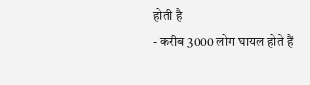होती है
- करीब 3000 लोग घायल होते हैं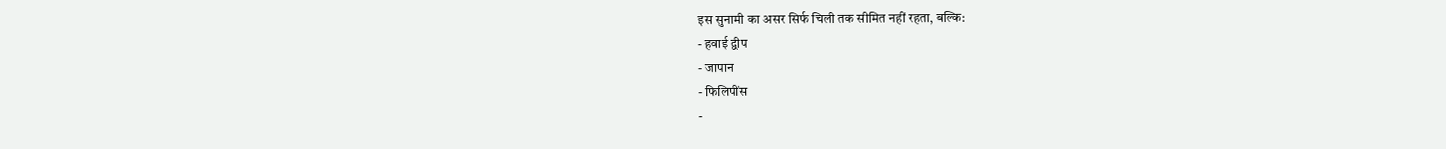इस सुनामी का असर सिर्फ चिली तक सीमित नहीं रहता, बल्कि:
- हवाई द्वीप
- जापान
- फिलिपींस
-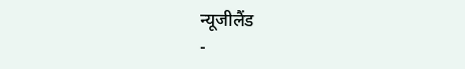न्यूजीलैंड
-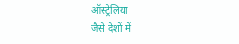ऑस्ट्रेलिया
जैसे देशों में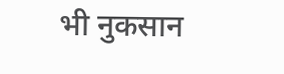भी नुकसान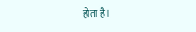होता है।